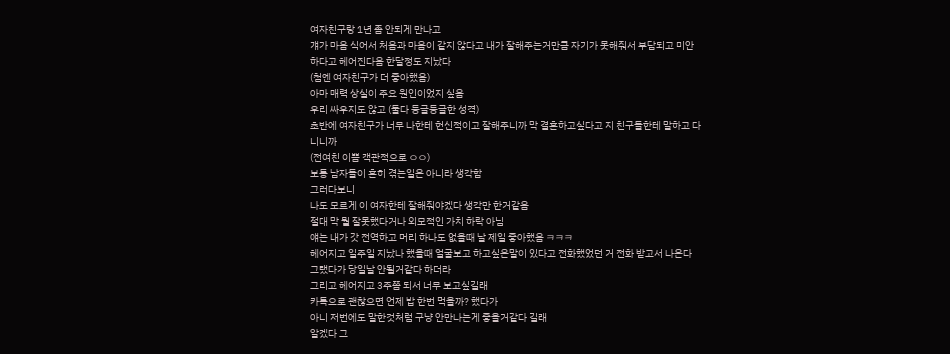여자친구랑 1년 좀 안되게 만나고
걔가 마음 식어서 처음과 마음이 같지 않다고 내가 잘해주는거만큼 자기가 못해줘서 부담되고 미안하다고 헤어진다음 한달정도 지났다
(첨엔 여자친구가 더 좋아했음)
아마 매력 상실이 주요 원인이었지 싶음
우리 싸우지도 않고 (둘다 둥글둥글한 성격)
초반에 여자친구가 너무 나한테 헌신적이고 잘해주니까 막 결혼하고싶다고 지 친구들한테 말하고 다니니까
(전여친 이쁨 객관적으로 ㅇㅇ)
보통 남자들이 흔히 겪는일은 아니라 생각함
그러다보니
나도 모르게 이 여자한테 잘해줘야겠다 생각만 한거같음
절대 막 뭘 잘못했다거나 외모적인 가치 하락 아님
얘는 내가 갓 전역하고 머리 하나도 없을때 날 제일 좋아했음 ㅋㅋㅋ
헤어지고 일주일 지났나 했을때 얼굴보고 하고싶은말이 있다고 전화했었던 거 전화 받고서 나온다 그랬다가 당일날 안될거같다 하더라
그리고 헤어지고 3주쯤 되서 너무 보고싶길래
카톡으로 괜찮으면 언제 밥 한번 먹을까? 했다가
아니 저번에도 말한것처럼 구냥 안만나는게 좋을거같다 길래
알겠다 그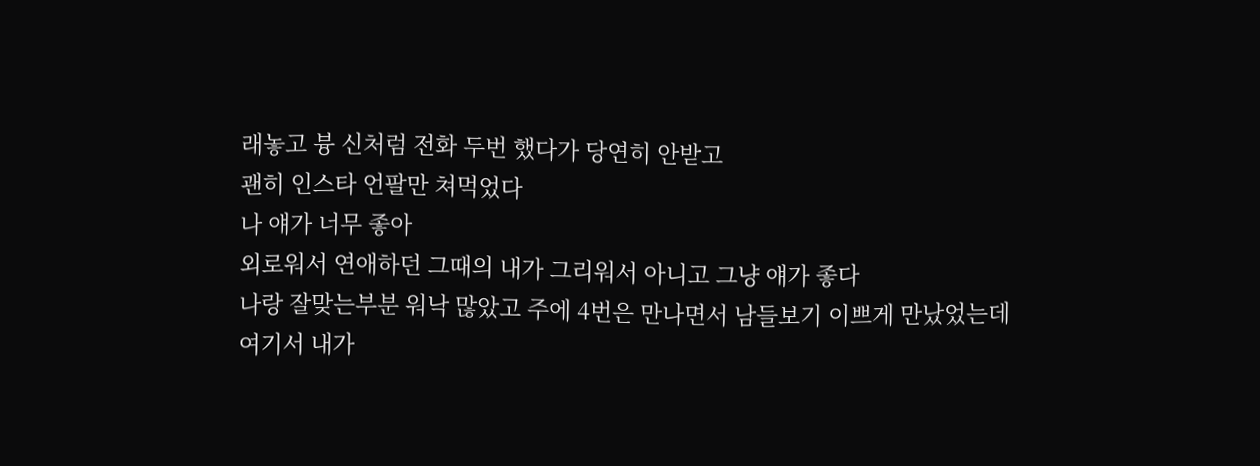래놓고 븅 신처럼 전화 두번 했다가 당연히 안받고
괜히 인스타 언팔만 쳐먹었다
나 얘가 너무 좋아
외로워서 연애하던 그때의 내가 그리워서 아니고 그냥 얘가 좋다
나랑 잘맞는부분 워낙 많았고 주에 4번은 만나면서 남들보기 이쁘게 만났었는데 여기서 내가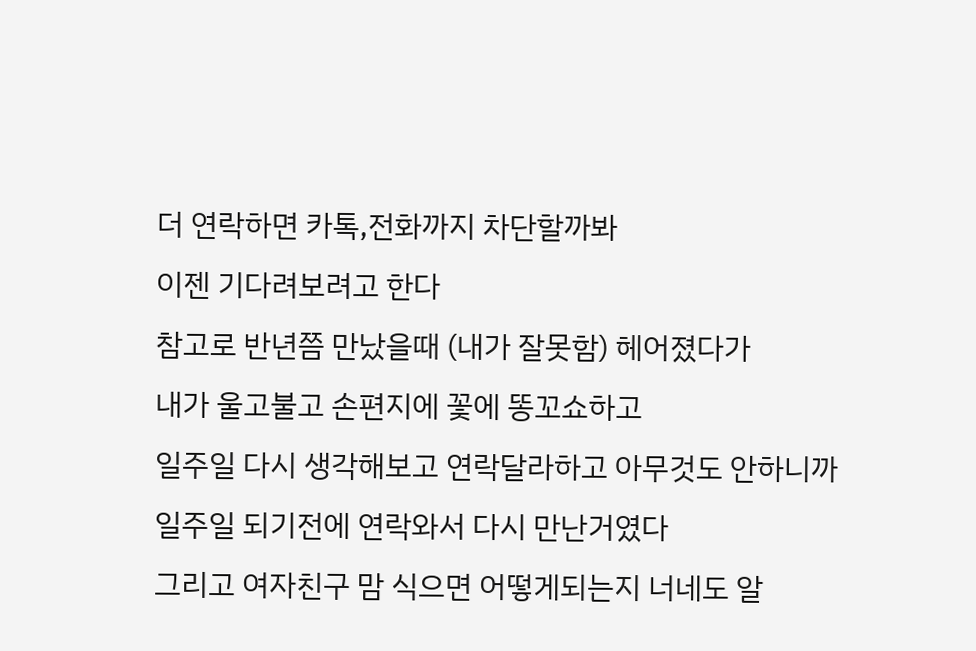더 연락하면 카톡,전화까지 차단할까봐
이젠 기다려보려고 한다
참고로 반년쯤 만났을때 (내가 잘못함) 헤어졌다가
내가 울고불고 손편지에 꽃에 똥꼬쇼하고
일주일 다시 생각해보고 연락달라하고 아무것도 안하니까
일주일 되기전에 연락와서 다시 만난거였다
그리고 여자친구 맘 식으면 어떻게되는지 너네도 알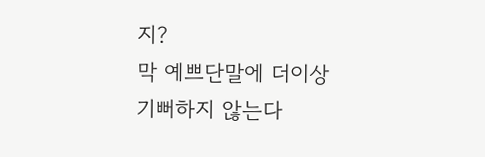지?
막 예쁘단말에 더이상 기뻐하지 않는다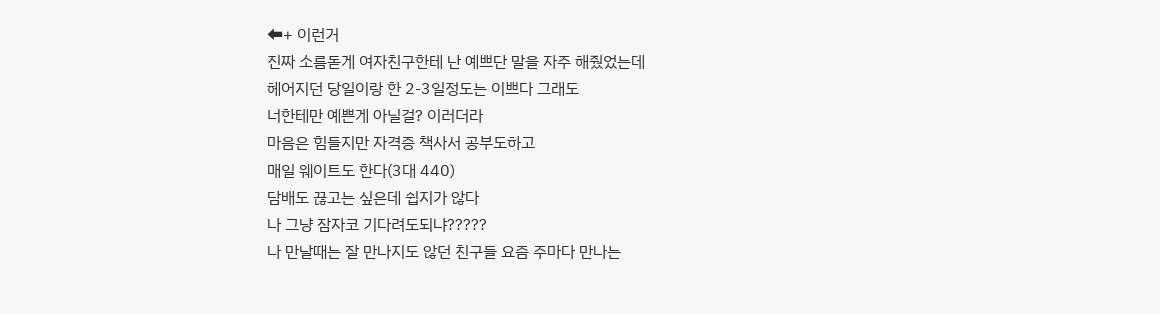⬅+ 이런거
진짜 소름돋게 여자친구한테 난 예쁘단 말을 자주 해줬었는데
헤어지던 당일이랑 한 2-3일정도는 이쁘다 그래도
너한테만 예쁜게 아닐걸? 이러더라
마음은 힘들지만 자격증 책사서 공부도하고
매일 웨이트도 한다(3대 440)
담배도 끊고는 싶은데 쉽지가 않다
나 그냥 잠자코 기다려도되냐?????
나 만날때는 잘 만나지도 않던 친구들 요즘 주마다 만나는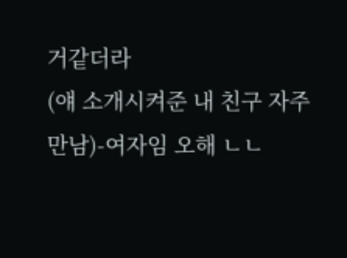거같더라
(얘 소개시켜준 내 친구 자주만남)-여자임 오해 ㄴㄴ